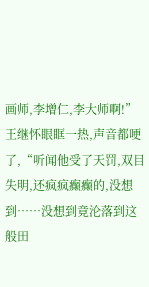画师,李增仁,李大师啊!”
王继怀眼眶一热,声音都哽了,“听闻他受了天罚,双目失明,还疯疯癫癫的,没想到……没想到竟沦落到这般田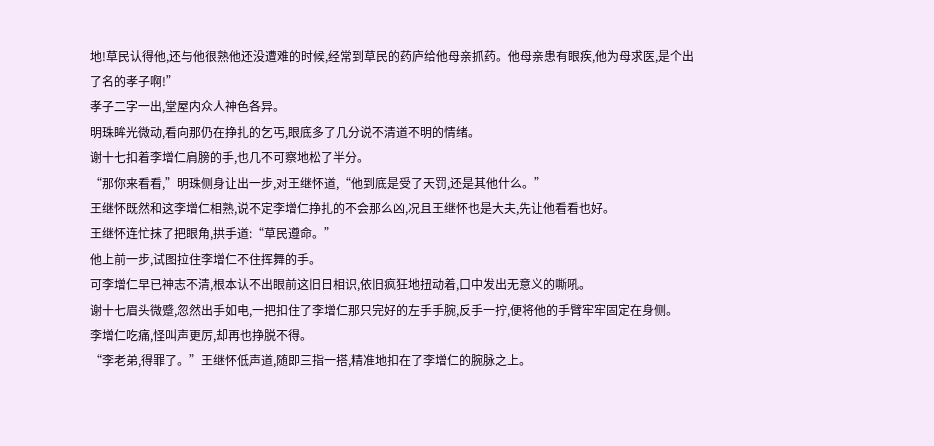地!草民认得他,还与他很熟他还没遭难的时候,经常到草民的药庐给他母亲抓药。他母亲患有眼疾,他为母求医,是个出了名的孝子啊!”
孝子二字一出,堂屋内众人神色各异。
明珠眸光微动,看向那仍在挣扎的乞丐,眼底多了几分说不清道不明的情绪。
谢十七扣着李增仁肩膀的手,也几不可察地松了半分。
“那你来看看,”明珠侧身让出一步,对王继怀道,“他到底是受了天罚,还是其他什么。”
王继怀既然和这李增仁相熟,说不定李增仁挣扎的不会那么凶,况且王继怀也是大夫,先让他看看也好。
王继怀连忙抹了把眼角,拱手道:“草民遵命。”
他上前一步,试图拉住李增仁不住挥舞的手。
可李增仁早已神志不清,根本认不出眼前这旧日相识,依旧疯狂地扭动着,口中发出无意义的嘶吼。
谢十七眉头微蹙,忽然出手如电,一把扣住了李增仁那只完好的左手手腕,反手一拧,便将他的手臂牢牢固定在身侧。
李增仁吃痛,怪叫声更厉,却再也挣脱不得。
“李老弟,得罪了。”王继怀低声道,随即三指一搭,精准地扣在了李增仁的腕脉之上。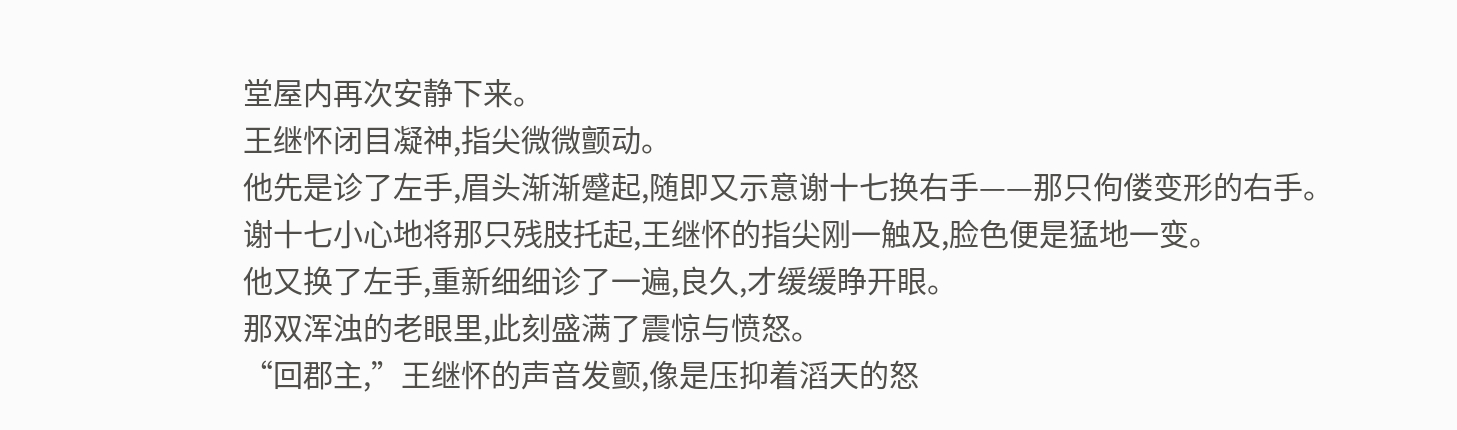堂屋内再次安静下来。
王继怀闭目凝神,指尖微微颤动。
他先是诊了左手,眉头渐渐蹙起,随即又示意谢十七换右手——那只佝偻变形的右手。
谢十七小心地将那只残肢托起,王继怀的指尖刚一触及,脸色便是猛地一变。
他又换了左手,重新细细诊了一遍,良久,才缓缓睁开眼。
那双浑浊的老眼里,此刻盛满了震惊与愤怒。
“回郡主,”王继怀的声音发颤,像是压抑着滔天的怒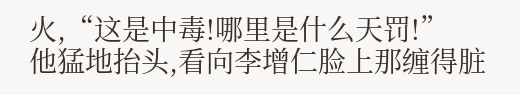火,“这是中毒!哪里是什么天罚!”
他猛地抬头,看向李增仁脸上那缠得脏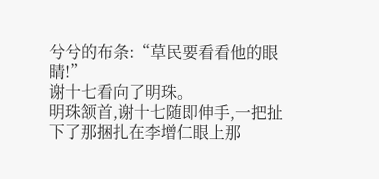兮兮的布条:“草民要看看他的眼睛!”
谢十七看向了明珠。
明珠颔首,谢十七随即伸手,一把扯下了那捆扎在李增仁眼上那